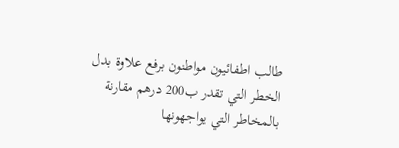طالب اطفائيون مواطنون برفع علاوة بدل الخطر التي تقدر ب200 درهم مقارنة بالمخاطر التي يواجهونها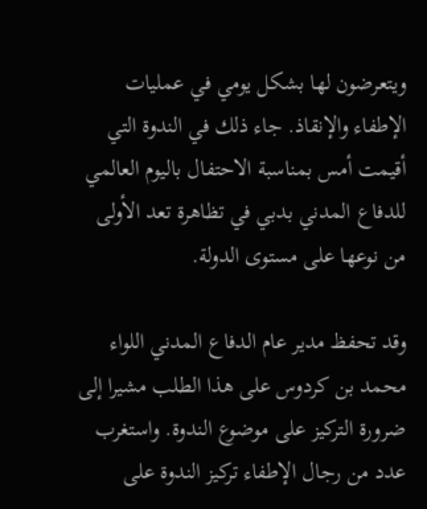ويتعرضون لها بشكل يومي في عمليات الإطفاء والإنقاذ. جاء ذلك في الندوة التي أقيمت أمس بمناسبة الاحتفال باليوم العالمي للدفاع المدني بدبي في تظاهرة تعد الأولى من نوعها على مستوى الدولة.

وقد تحفظ مدير عام الدفاع المدني اللواء محمد بن كردوس على هذا الطلب مشيرا إلى ضرورة التركيز على موضوع الندوة. واستغرب عدد من رجال الإطفاء تركيز الندوة على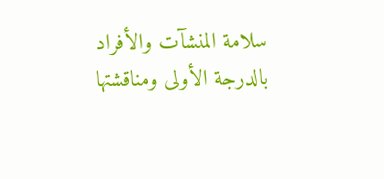سلامة المنشآت والأفراد بالدرجة الأولى ومناقشتها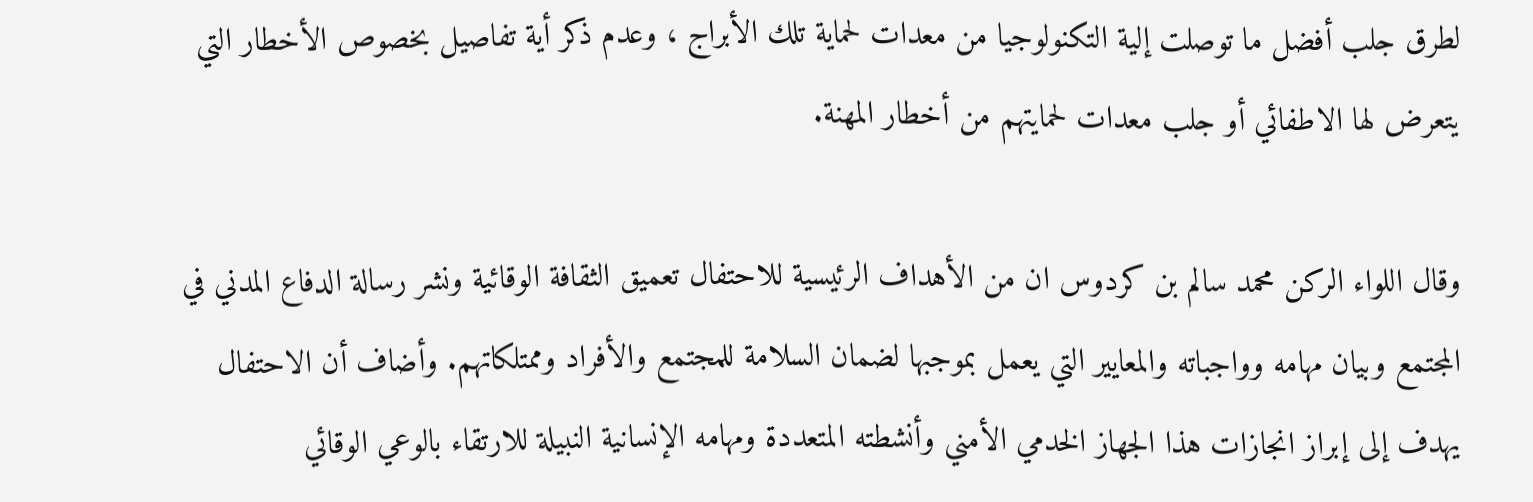لطرق جلب أفضل ما توصلت إلية التكنولوجيا من معدات لحماية تلك الأبراج ، وعدم ذكر أية تفاصيل بخصوص الأخطار التي يتعرض لها الاطفائي أو جلب معدات لحمايتهم من أخطار المهنة.

وقال اللواء الركن محمد سالم بن كردوس ان من الأهداف الرئيسية للاحتفال تعميق الثقافة الوقائية ونشر رسالة الدفاع المدني في المجتمع وبيان مهامه وواجباته والمعايير التي يعمل بموجبها لضمان السلامة للمجتمع والأفراد وممتلكاتهم. وأضاف أن الاحتفال يهدف إلى إبراز انجازات هذا الجهاز الخدمي الأمني وأنشطته المتعددة ومهامه الإنسانية النبيلة للارتقاء بالوعي الوقائي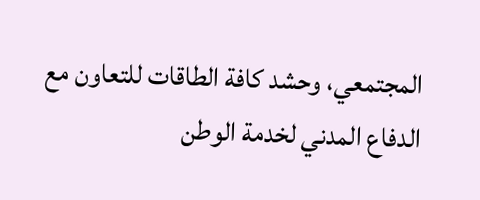المجتمعي، وحشد كافة الطاقات للتعاون مع الدفاع المدني لخدمة الوطن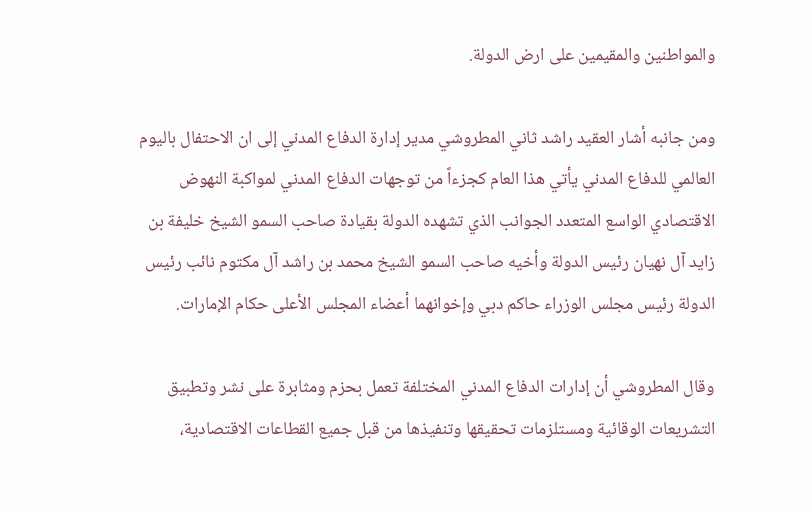والمواطنين والمقيمين على ارض الدولة.

ومن جانبه أشار العقيد راشد ثاني المطروشي مدير إدارة الدفاع المدني إلى ان الاحتفال باليوم العالمي للدفاع المدني يأتي هذا العام كجزءاً من توجهات الدفاع المدني لمواكبة النهوض الاقتصادي الواسع المتعدد الجوانب الذي تشهده الدولة بقيادة صاحب السمو الشيخ خليفة بن زايد آل نهيان رئيس الدولة وأخيه صاحب السمو الشيخ محمد بن راشد آل مكتوم نائب رئيس الدولة رئيس مجلس الوزراء حاكم دبي وإخوانهما أعضاء المجلس الأعلى حكام الإمارات.

وقال المطروشي أن إدارات الدفاع المدني المختلفة تعمل بحزم ومثابرة على نشر وتطبيق التشريعات الوقائية ومستلزمات تحقيقها وتنفيذها من قبل جميع القطاعات الاقتصادية،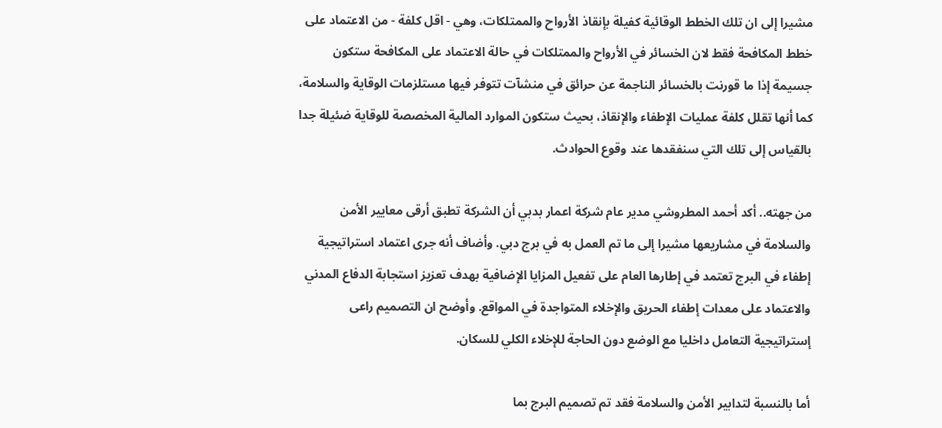مشيرا إلى ان تلك الخطط الوقائية كفيلة بإنقاذ الأرواح والممتلكات، وهي - اقل كلفة - من الاعتماد على خطط المكافحة فقط لان الخسائر في الأرواح والممتلكات في حالة الاعتماد على المكافحة ستكون جسيمة إذا ما قورنت بالخسائر الناجمة عن حرائق في منشآت تتوفر فيها مستلزمات الوقاية والسلامة، كما أنها تقلل كلفة عمليات الإطفاء والإنقاذ، بحيث ستكون الموارد المالية المخصصة للوقاية ضئيلة جدا بالقياس إلى تلك التي سنفقدها عند وقوع الحوادث.

من جهته.. أكد أحمد المطروشي مدير عام شركة اعمار بدبي أن الشركة تطبق أرقى معايير الأمن والسلامة في مشاريعها مشيرا إلى ما تم العمل به في برج دبي. وأضاف أنه جرى اعتماد استراتيجية إطفاء في البرج تعتمد في إطارها العام على تفعيل المزايا الإضافية بهدف تعزيز استجابة الدفاع المدني والاعتماد على معدات إطفاء الحريق والإخلاء المتواجدة في المواقع. وأوضح ان التصميم راعى إستراتيجية التعامل داخليا مع الوضع دون الحاجة للإخلاء الكلي للسكان.

أما بالنسبة لتدابير الأمن والسلامة فقد تم تصميم البرج بما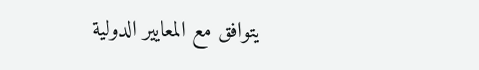يتوافق مع المعايير الدولية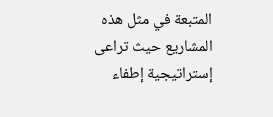المتبعة في مثل هذه المشاريع حيث تراعى إستراتيجية إطفاء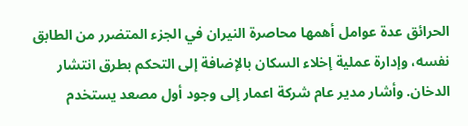الحرائق عدة عوامل أهمها محاصرة النيران في الجزء المتضرر من الطابق نفسه، وإدارة عملية إخلاء السكان بالإضافة إلى التحكم بطرق انتشار الدخان. وأشار مدير عام شركة اعمار إلى وجود أول مصعد يستخدم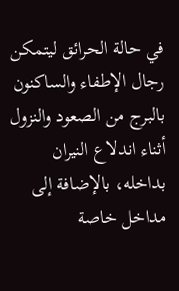في حالة الحرائق ليتمكن رجال الإطفاء والساكنون بالبرج من الصعود والنزول أثناء اندلاع النيران بداخله، بالإضافة إلى مداخل خاصة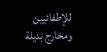للإطفائيين ومخارج بديلة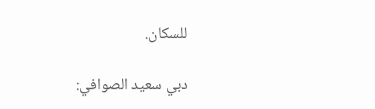للسكان.

دبي سعيد الصوافي: